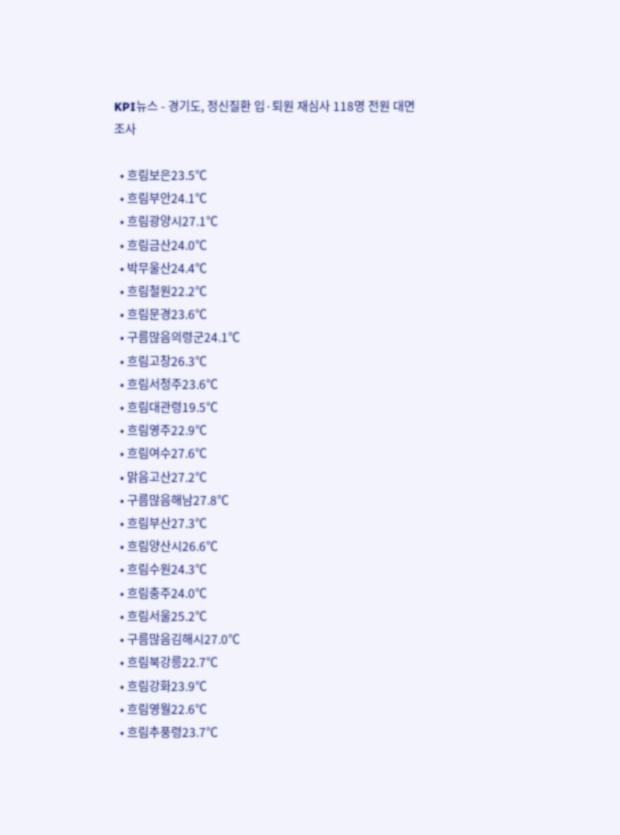KPI뉴스 - 경기도, 정신질환 입·퇴원 재심사 118명 전원 대면조사

  • 흐림보은23.5℃
  • 흐림부안24.1℃
  • 흐림광양시27.1℃
  • 흐림금산24.0℃
  • 박무울산24.4℃
  • 흐림철원22.2℃
  • 흐림문경23.6℃
  • 구름많음의령군24.1℃
  • 흐림고창26.3℃
  • 흐림서청주23.6℃
  • 흐림대관령19.5℃
  • 흐림영주22.9℃
  • 흐림여수27.6℃
  • 맑음고산27.2℃
  • 구름많음해남27.8℃
  • 흐림부산27.3℃
  • 흐림양산시26.6℃
  • 흐림수원24.3℃
  • 흐림충주24.0℃
  • 흐림서울25.2℃
  • 구름많음김해시27.0℃
  • 흐림북강릉22.7℃
  • 흐림강화23.9℃
  • 흐림영월22.6℃
  • 흐림추풍령23.7℃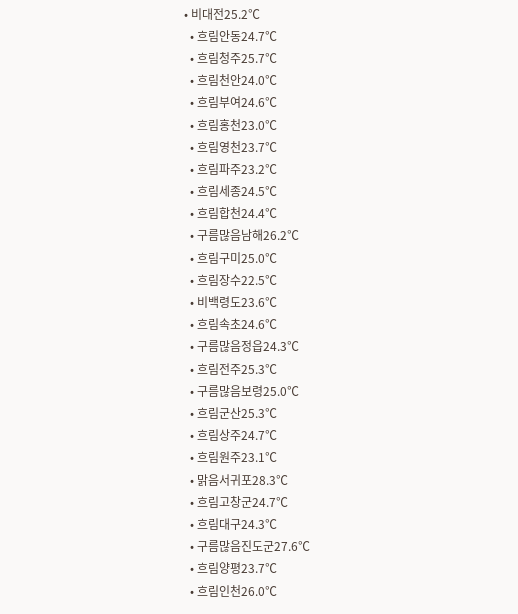• 비대전25.2℃
  • 흐림안동24.7℃
  • 흐림청주25.7℃
  • 흐림천안24.0℃
  • 흐림부여24.6℃
  • 흐림홍천23.0℃
  • 흐림영천23.7℃
  • 흐림파주23.2℃
  • 흐림세종24.5℃
  • 흐림합천24.4℃
  • 구름많음남해26.2℃
  • 흐림구미25.0℃
  • 흐림장수22.5℃
  • 비백령도23.6℃
  • 흐림속초24.6℃
  • 구름많음정읍24.3℃
  • 흐림전주25.3℃
  • 구름많음보령25.0℃
  • 흐림군산25.3℃
  • 흐림상주24.7℃
  • 흐림원주23.1℃
  • 맑음서귀포28.3℃
  • 흐림고창군24.7℃
  • 흐림대구24.3℃
  • 구름많음진도군27.6℃
  • 흐림양평23.7℃
  • 흐림인천26.0℃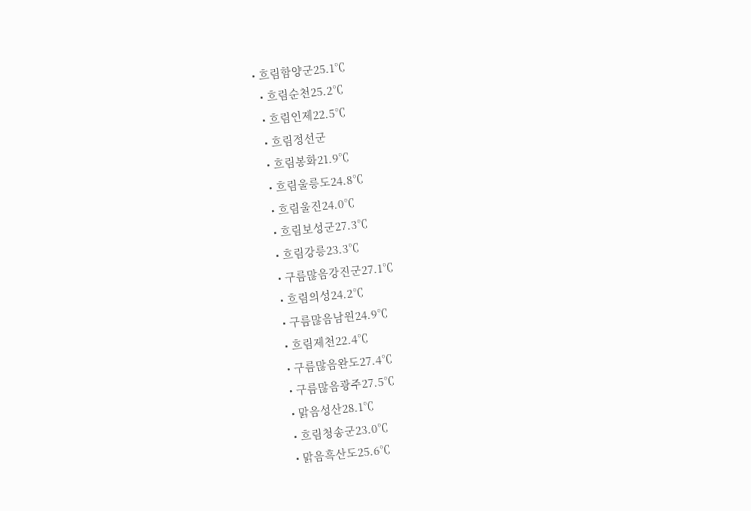• 흐림함양군25.1℃
  • 흐림순천25.2℃
  • 흐림인제22.5℃
  • 흐림정선군
  • 흐림봉화21.9℃
  • 흐림울릉도24.8℃
  • 흐림울진24.0℃
  • 흐림보성군27.3℃
  • 흐림강릉23.3℃
  • 구름많음강진군27.1℃
  • 흐림의성24.2℃
  • 구름많음남원24.9℃
  • 흐림제천22.4℃
  • 구름많음완도27.4℃
  • 구름많음광주27.5℃
  • 맑음성산28.1℃
  • 흐림청송군23.0℃
  • 맑음흑산도25.6℃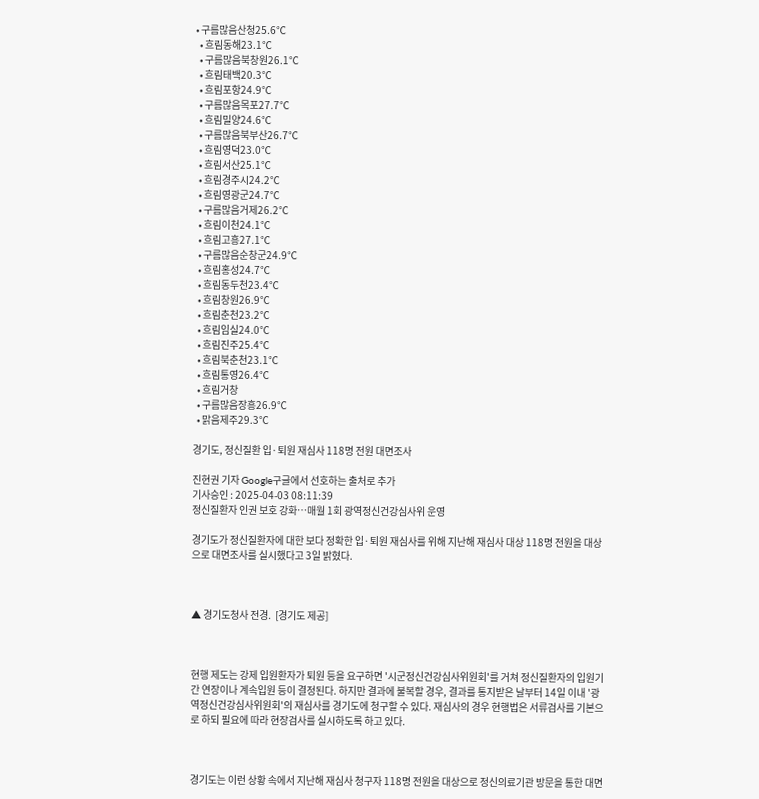• 구름많음산청25.6℃
  • 흐림동해23.1℃
  • 구름많음북창원26.1℃
  • 흐림태백20.3℃
  • 흐림포항24.9℃
  • 구름많음목포27.7℃
  • 흐림밀양24.6℃
  • 구름많음북부산26.7℃
  • 흐림영덕23.0℃
  • 흐림서산25.1℃
  • 흐림경주시24.2℃
  • 흐림영광군24.7℃
  • 구름많음거제26.2℃
  • 흐림이천24.1℃
  • 흐림고흥27.1℃
  • 구름많음순창군24.9℃
  • 흐림홍성24.7℃
  • 흐림동두천23.4℃
  • 흐림창원26.9℃
  • 흐림춘천23.2℃
  • 흐림임실24.0℃
  • 흐림진주25.4℃
  • 흐림북춘천23.1℃
  • 흐림통영26.4℃
  • 흐림거창
  • 구름많음장흥26.9℃
  • 맑음제주29.3℃

경기도, 정신질환 입·퇴원 재심사 118명 전원 대면조사

진현권 기자 Google구글에서 선호하는 출처로 추가
기사승인 : 2025-04-03 08:11:39
정신질환자 인권 보호 강화…매월 1회 광역정신건강심사위 운영

경기도가 정신질환자에 대한 보다 정확한 입·퇴원 재심사를 위해 지난해 재심사 대상 118명 전원을 대상으로 대면조사를 실시했다고 3일 밝혔다.



▲ 경기도청사 전경.  [경기도 제공]



현행 제도는 강제 입원환자가 퇴원 등을 요구하면 '시군정신건강심사위원회'를 거쳐 정신질환자의 입원기간 연장이나 계속입원 등이 결정된다. 하지만 결과에 불복할 경우, 결과를 통지받은 날부터 14일 이내 '광역정신건강심사위원회'의 재심사를 경기도에 청구할 수 있다. 재심사의 경우 현행법은 서류검사를 기본으로 하되 필요에 따라 현장검사를 실시하도록 하고 있다.



경기도는 이런 상황 속에서 지난해 재심사 청구자 118명 전원을 대상으로 정신의료기관 방문을 통한 대면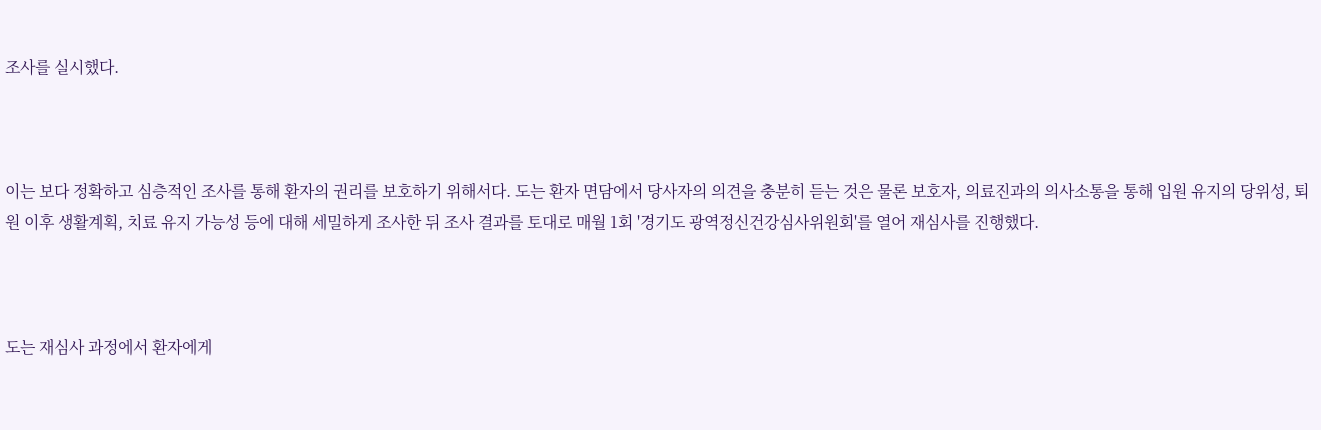조사를 실시했다.



이는 보다 정확하고 심층적인 조사를 통해 환자의 권리를 보호하기 위해서다. 도는 환자 면담에서 당사자의 의견을 충분히 듣는 것은 물론 보호자, 의료진과의 의사소통을 통해 입원 유지의 당위성, 퇴원 이후 생활계획, 치료 유지 가능성 등에 대해 세밀하게 조사한 뒤 조사 결과를 토대로 매월 1회 '경기도 광역정신건강심사위원회'를 열어 재심사를 진행했다.



도는 재심사 과정에서 환자에게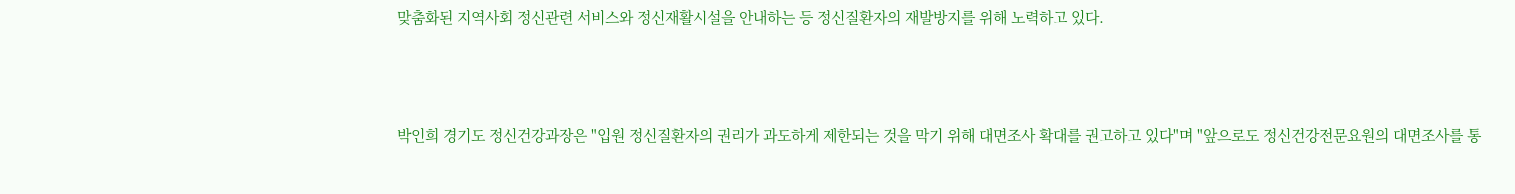맞춤화된 지역사회 정신관련 서비스와 정신재활시설을 안내하는 등 정신질환자의 재발방지를 위해 노력하고 있다.



박인희 경기도 정신건강과장은 "입원 정신질환자의 권리가 과도하게 제한되는 것을 막기 위해 대면조사 확대를 권고하고 있다"며 "앞으로도 정신건강전문요원의 대면조사를 통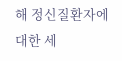해 정신질환자에 대한 세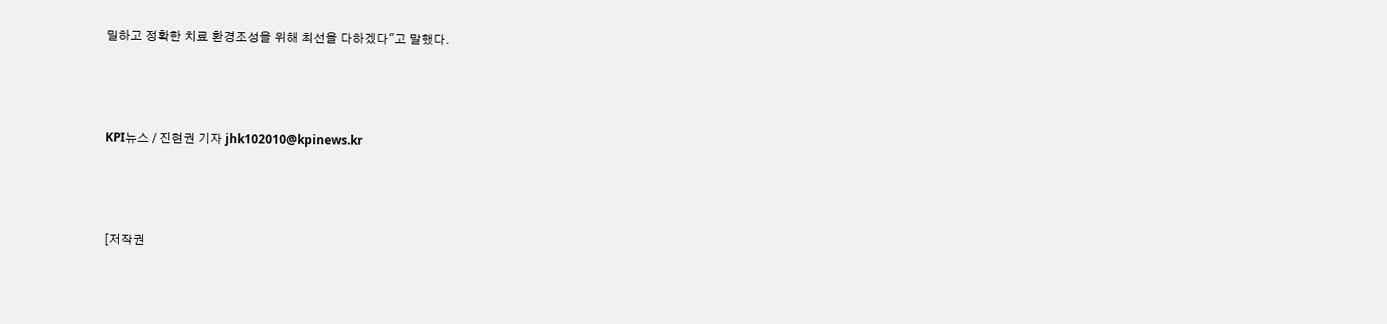밀하고 정확한 치료 환경조성을 위해 최선을 다하겠다"고 말했다.



KPI뉴스 / 진현권 기자 jhk102010@kpinews.kr



[저작권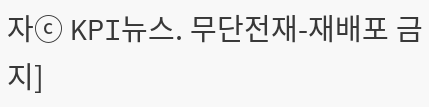자ⓒ KPI뉴스. 무단전재-재배포 금지]